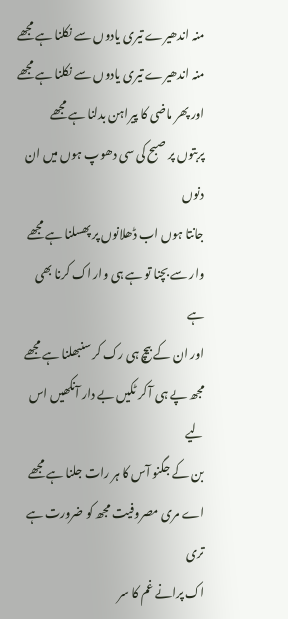منہ اندھیرے تیری یادوں سے نکلنا ہے مجھے
منہ اندھیرے تیری یادوں سے نکلنا ہے مجھے
اور پھر ماضی کا پیراہن بدلنا ہے مجھے
پربتوں پر صبح کی سی دھوپ ہوں میں ان دنوں
جانتا ہوں اب ڈھلانوں پر پھسلنا ہے مجھے
وار سے بچنا تو ہے ہی وار اک کرنا بھی ہے
اور ان کے بیچ ہی رک کر سنبھلنا ہے مجھے
مجھ پے ہی آ کر ٹکیں بے دار آنکھیں اس لیے
بن کے جگنو آس کا ہر رات جلنا ہے مجھے
اے مری مصروفیت مجھ کو ضرورت ہے تری
اک پرانے غم کا سر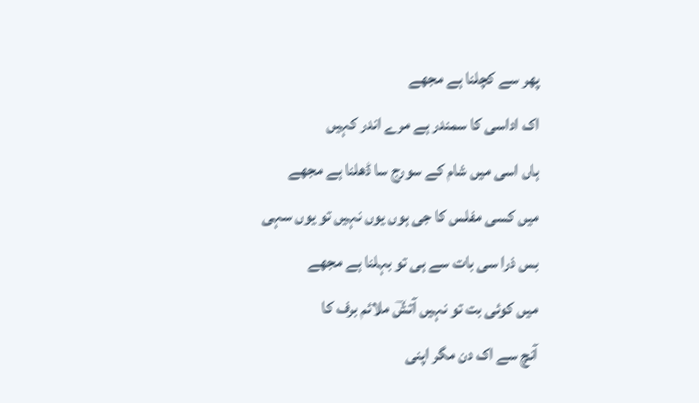پھر سے کچلنا ہے مجھے
اک اداسی کا سمندر ہے مرے اندر کہیں
ہاں اسی میں شام کے سورج سا ڈھلنا ہے مجھے
میں کسی مفلس کا جی ہوں یوں نہیں تو یوں سہی
بس ذرا سی بات سے ہی تو بہلنا ہے مجھے
میں کوئی بت تو نہیں آتشؔ ملائم برف کا
آنچ سے اک دن مگر اپنی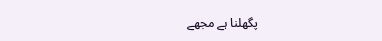پگھلنا ہے مجھے